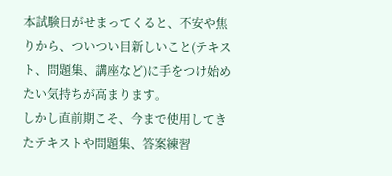本試験日がせまってくると、不安や焦りから、ついつい目新しいこと(テキスト、問題集、講座など)に手をつけ始めたい気持ちが高まります。
しかし直前期こそ、今まで使用してきたテキストや問題集、答案練習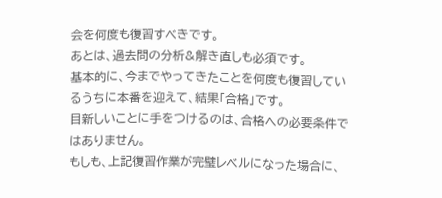会を何度も復習すべきです。
あとは、過去問の分析&解き直しも必須です。
基本的に、今までやってきたことを何度も復習しているうちに本番を迎えて、結果「合格」です。
目新しいことに手をつけるのは、合格への必要条件ではありません。
もしも、上記復習作業が完璧レベルになった場合に、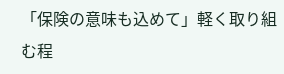「保険の意味も込めて」軽く取り組む程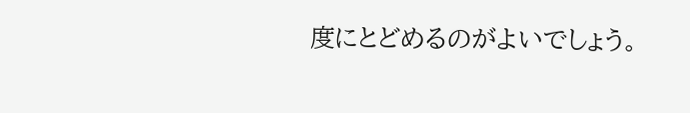度にとどめるのがよいでしょう。